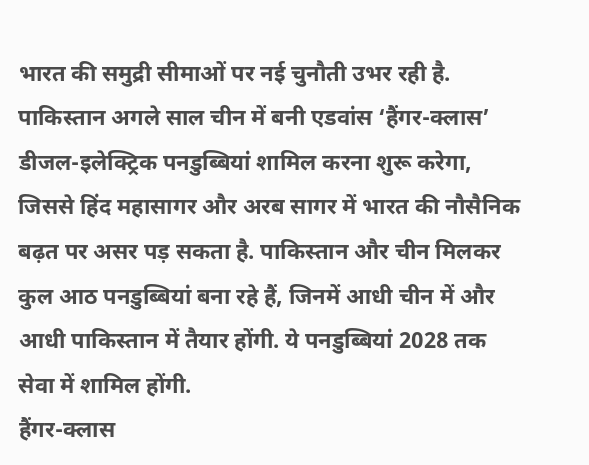भारत की समुद्री सीमाओं पर नई चुनौती उभर रही है. पाकिस्तान अगले साल चीन में बनी एडवांस ‘हैंगर-क्लास’ डीजल-इलेक्ट्रिक पनडुब्बियां शामिल करना शुरू करेगा, जिससे हिंद महासागर और अरब सागर में भारत की नौसैनिक बढ़त पर असर पड़ सकता है. पाकिस्तान और चीन मिलकर कुल आठ पनडुब्बियां बना रहे हैं, जिनमें आधी चीन में और आधी पाकिस्तान में तैयार होंगी. ये पनडुब्बियां 2028 तक सेवा में शामिल होंगी.
हैंगर-क्लास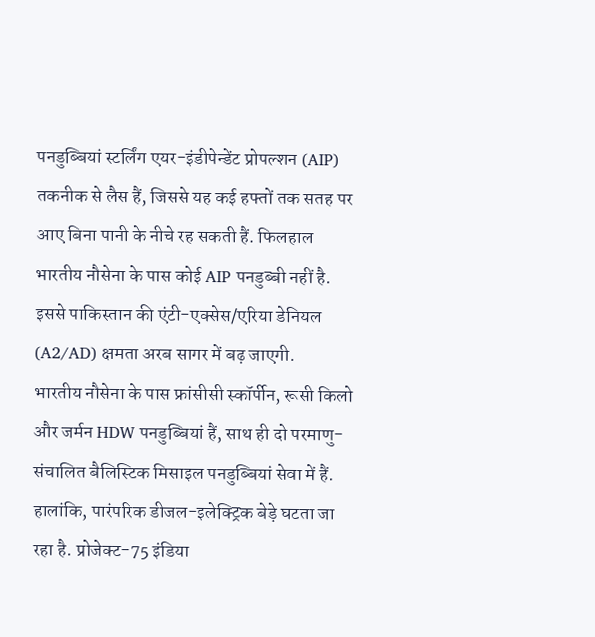पनडुब्बियां स्टर्लिंग एयर-इंडीपेन्डेंट प्रोपल्शन (AIP) तकनीक से लैस हैं, जिससे यह कई हफ्तों तक सतह पर आए बिना पानी के नीचे रह सकती हैं. फिलहाल भारतीय नौसेना के पास कोई AIP पनडुब्बी नहीं है. इससे पाकिस्तान की एंटी-एक्सेस/एरिया डेनियल (A2/AD) क्षमता अरब सागर में बढ़ जाएगी.
भारतीय नौसेना के पास फ्रांसीसी स्कॉर्पीन, रूसी किलो और जर्मन HDW पनडुब्बियां हैं, साथ ही दो परमाणु-संचालित बैलिस्टिक मिसाइल पनडुब्बियां सेवा में हैं. हालांकि, पारंपरिक डीजल-इलेक्ट्रिक बेड़े घटता जा रहा है. प्रोजेक्ट-75 इंडिया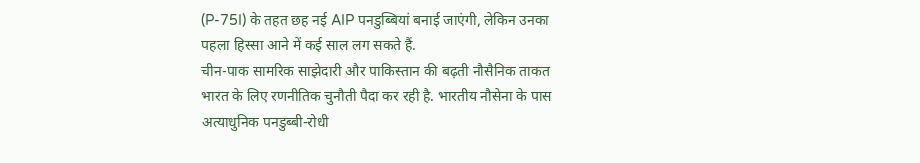(P-75I) के तहत छह नई AIP पनडुब्बियां बनाई जाएंगी, लेकिन उनका पहला हिस्सा आने में कई साल लग सकते हैं.
चीन-पाक सामरिक साझेदारी और पाकिस्तान की बढ़ती नौसैनिक ताकत भारत के लिए रणनीतिक चुनौती पैदा कर रही है. भारतीय नौसेना के पास अत्याधुनिक पनडुब्बी-रोधी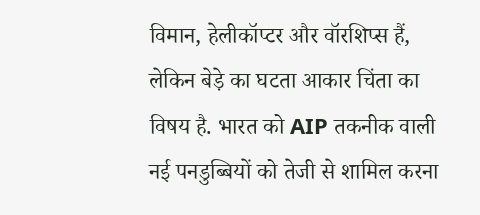विमान, हेलीकॉप्टर और वॉरशिप्स हैं, लेकिन बेड़े का घटता आकार चिंता का विषय है. भारत को AIP तकनीक वाली नई पनडुब्बियों को तेजी से शामिल करना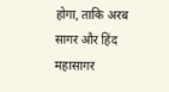होगा, ताकि अरब सागर और हिंद महासागर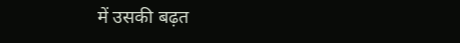में उसकी बढ़त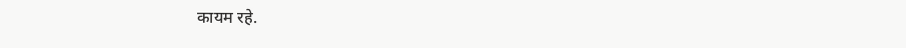कायम रहे.